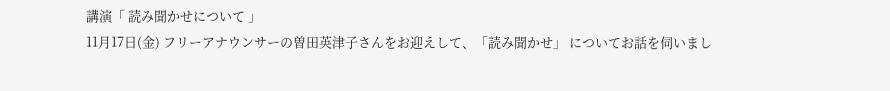講演「 読み聞かせについて 」
11月17日(金) フリーアナウンサーの曽田英津子さんをお迎えして、「読み聞かせ」 についてお話を伺いまし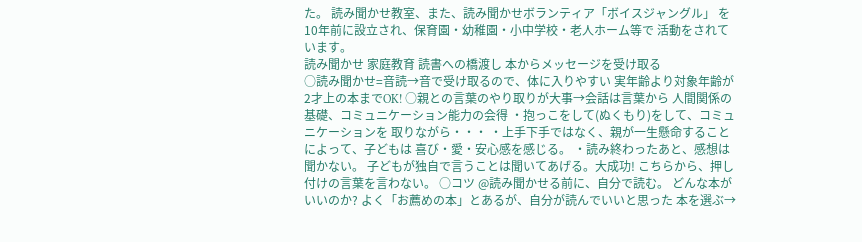た。 読み聞かせ教室、また、読み聞かせボランティア「ボイスジャングル」 を10年前に設立され、保育園・幼稚園・小中学校・老人ホーム等で 活動をされています。
読み聞かせ 家庭教育 読書への橋渡し 本からメッセージを受け取る
○読み聞かせ=音読→音で受け取るので、体に入りやすい 実年齢より対象年齢が2才上の本までOK! ○親との言葉のやり取りが大事→会話は言葉から 人間関係の基礎、コミュニケーション能力の会得 ・抱っこをして(ぬくもり)をして、コミュニケーションを 取りながら・・・ ・上手下手ではなく、親が一生懸命することによって、子どもは 喜び・愛・安心感を感じる。 ・読み終わったあと、感想は聞かない。 子どもが独自で言うことは聞いてあげる。大成功! こちらから、押し付けの言葉を言わない。 ○コツ @読み聞かせる前に、自分で読む。 どんな本がいいのか? よく「お薦めの本」とあるが、自分が読んでいいと思った 本を選ぶ→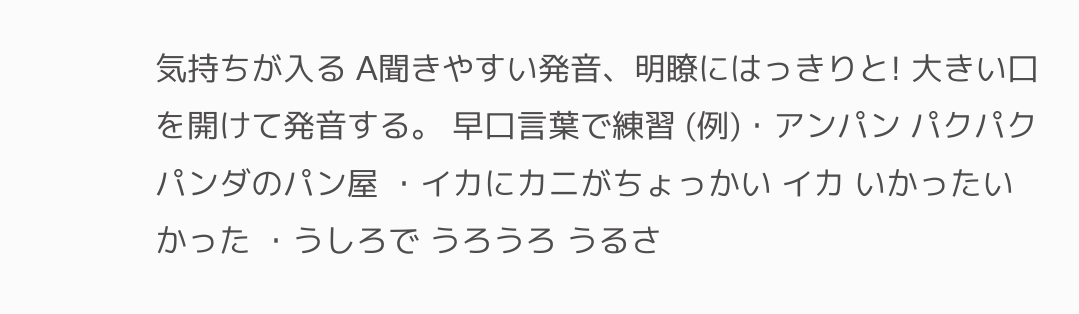気持ちが入る A聞きやすい発音、明瞭にはっきりと! 大きい口を開けて発音する。 早口言葉で練習 (例)・アンパン パクパク パンダのパン屋 ・イカにカニがちょっかい イカ いかったいかった ・うしろで うろうろ うるさ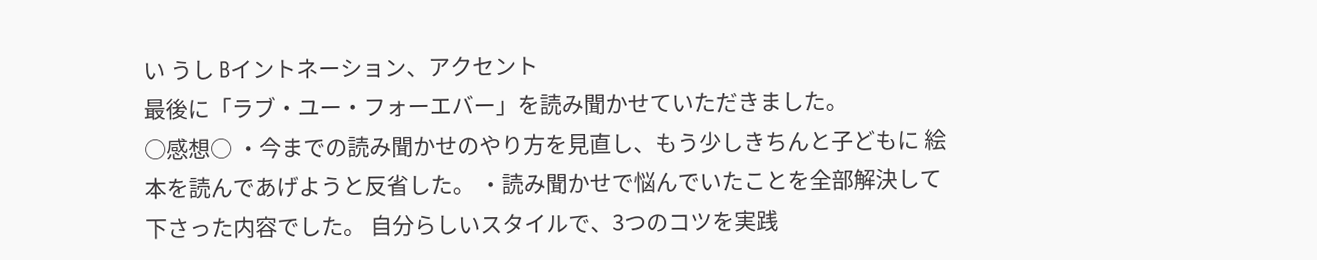い うし Bイントネーション、アクセント
最後に「ラブ・ユー・フォーエバー」を読み聞かせていただきました。
○感想○ ・今までの読み聞かせのやり方を見直し、もう少しきちんと子どもに 絵本を読んであげようと反省した。 ・読み聞かせで悩んでいたことを全部解決して下さった内容でした。 自分らしいスタイルで、3つのコツを実践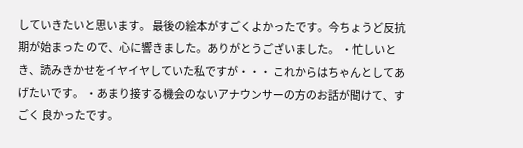していきたいと思います。 最後の絵本がすごくよかったです。今ちょうど反抗期が始まった ので、心に響きました。ありがとうございました。 ・忙しいとき、読みきかせをイヤイヤしていた私ですが・・・ これからはちゃんとしてあげたいです。 ・あまり接する機会のないアナウンサーの方のお話が聞けて、すごく 良かったです。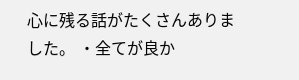心に残る話がたくさんありました。 ・全てが良か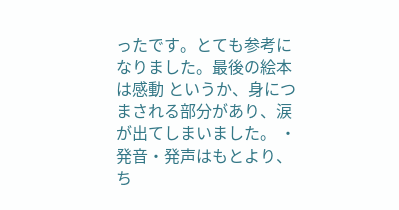ったです。とても参考になりました。最後の絵本は感動 というか、身につまされる部分があり、涙が出てしまいました。 ・発音・発声はもとより、ち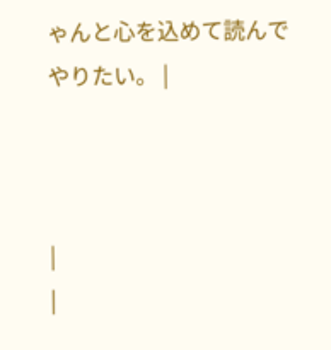ゃんと心を込めて読んでやりたい。 |



|
|